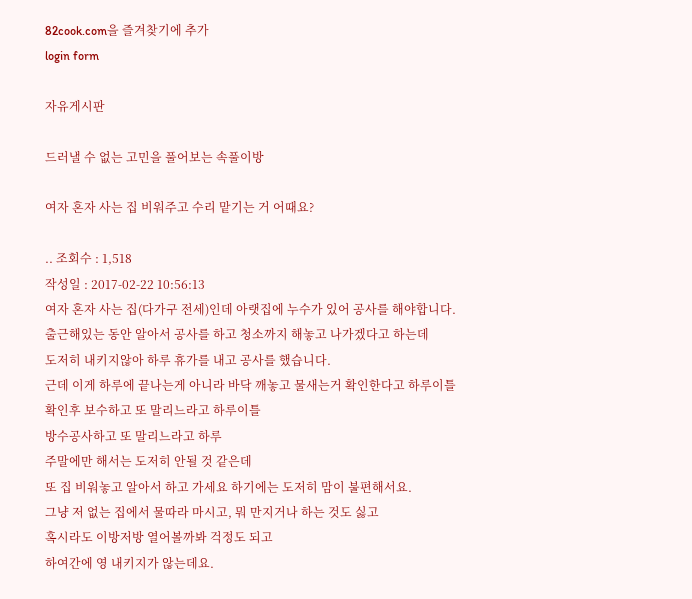82cook.com을 즐겨찾기에 추가
login form

자유게시판

드러낼 수 없는 고민을 풀어보는 속풀이방

여자 혼자 사는 집 비워주고 수리 맡기는 거 어때요?

.. 조회수 : 1,518
작성일 : 2017-02-22 10:56:13
여자 혼자 사는 집(다가구 전세)인데 아랫집에 누수가 있어 공사를 해야합니다.
출근해있는 동안 알아서 공사를 하고 청소까지 해놓고 나가겠다고 하는데
도저히 내키지않아 하루 휴가를 내고 공사를 했습니다.
근데 이게 하루에 끝나는게 아니라 바닥 깨놓고 물새는거 확인한다고 하루이틀
확인후 보수하고 또 말리느라고 하루이틀
방수공사하고 또 말리느라고 하루
주말에만 해서는 도저히 안될 것 같은데
또 집 비워놓고 알아서 하고 가세요 하기에는 도저히 맘이 불편해서요.
그냥 저 없는 집에서 물따라 마시고, 뭐 만지거나 하는 것도 싫고
혹시라도 이방저방 열어볼까봐 걱정도 되고
하여간에 영 내키지가 않는데요.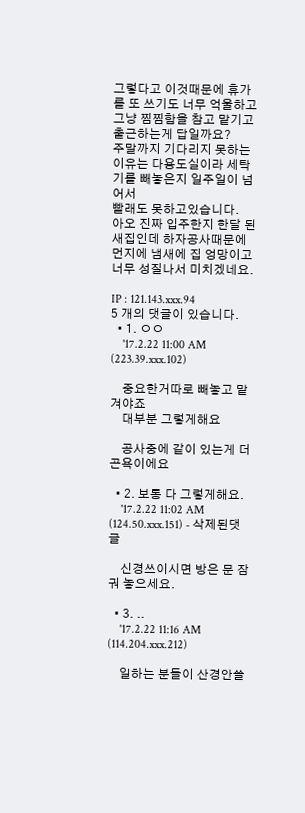그렇다고 이것때문에 휴가를 또 쓰기도 너무 억울하고
그냥 찜찜함을 참고 맡기고 출근하는게 답일까요?
주말까지 기다리지 못하는 이유는 다용도실이라 세탁기를 빼놓은지 일주일이 넘어서
빨래도 못하고있습니다.
아오 진짜 입주한지 한달 된 새집인데 하자공사때문에 먼지에 냄새에 집 엉망이고 너무 성질나서 미치겠네요.

IP : 121.143.xxx.94
5 개의 댓글이 있습니다.
  • 1. ㅇㅇ
    '17.2.22 11:00 AM (223.39.xxx.102)

    중요한거따로 빼놓고 맡겨야죠
    대부분 그렇게해요

    공사중에 같이 있는게 더 곤욕이에요

  • 2. 보통 다 그렇게해요.
    '17.2.22 11:02 AM (124.50.xxx.151) - 삭제된댓글

    신경쓰이시면 방은 문 잠궈 놓으세요.

  • 3. ..
    '17.2.22 11:16 AM (114.204.xxx.212)

    일하는 분들이 산경안쓸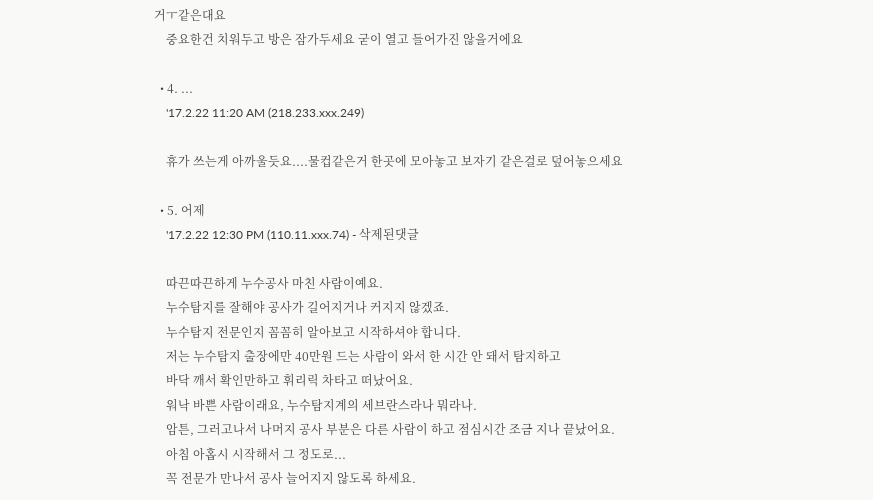거ㅜ같은대요
    중요한건 치워두고 방은 잠가두세요 굳이 열고 들어가진 않을거에요

  • 4. ...
    '17.2.22 11:20 AM (218.233.xxx.249)

    휴가 쓰는게 아까울듯요....물컵같은거 한곳에 모아놓고 보자기 같은걸로 덮어놓으세요

  • 5. 어제
    '17.2.22 12:30 PM (110.11.xxx.74) - 삭제된댓글

    따끈따끈하게 누수공사 마친 사람이예요.
    누수탐지를 잘해야 공사가 길어지거나 커지지 않겠죠.
    누수탐지 전문인지 꼼꼼히 알아보고 시작하셔야 합니다.
    저는 누수탐지 출장에만 40만원 드는 사람이 와서 한 시간 안 돼서 탐지하고
    바닥 깨서 확인만하고 휘리릭 차타고 떠났어요.
    워낙 바쁜 사람이래요, 누수탐지계의 세브란스라나 뭐라나.
    암튼, 그러고나서 나머지 공사 부분은 다른 사람이 하고 점심시간 조금 지나 끝났어요.
    아침 아홉시 시작해서 그 정도로...
    꼭 전문가 만나서 공사 늘어지지 않도록 하세요.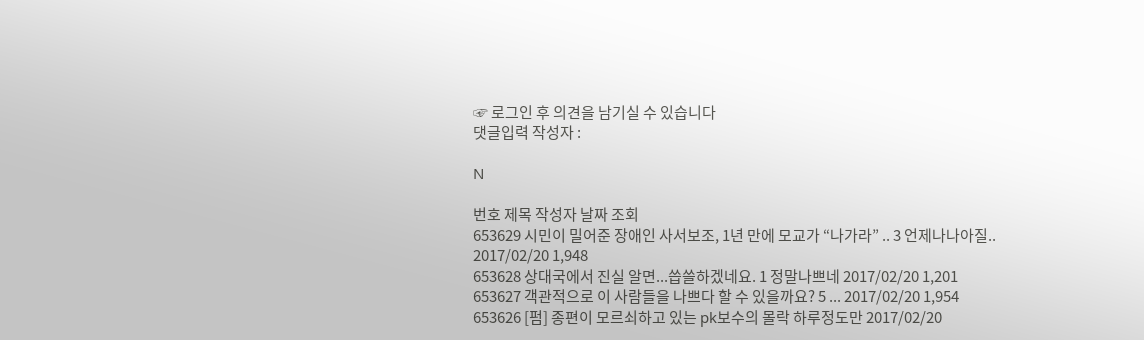☞ 로그인 후 의견을 남기실 수 있습니다
댓글입력 작성자 :

N

번호 제목 작성자 날짜 조회
653629 시민이 밀어준 장애인 사서보조, 1년 만에 모교가 “나가라” .. 3 언제나나아질.. 2017/02/20 1,948
653628 상대국에서 진실 알면...씁쓸하겠네요. 1 정말나쁘네 2017/02/20 1,201
653627 객관적으로 이 사람들을 나쁘다 할 수 있을까요? 5 ... 2017/02/20 1,954
653626 [펌] 종편이 모르쇠하고 있는 pk보수의 몰락 하루정도만 2017/02/20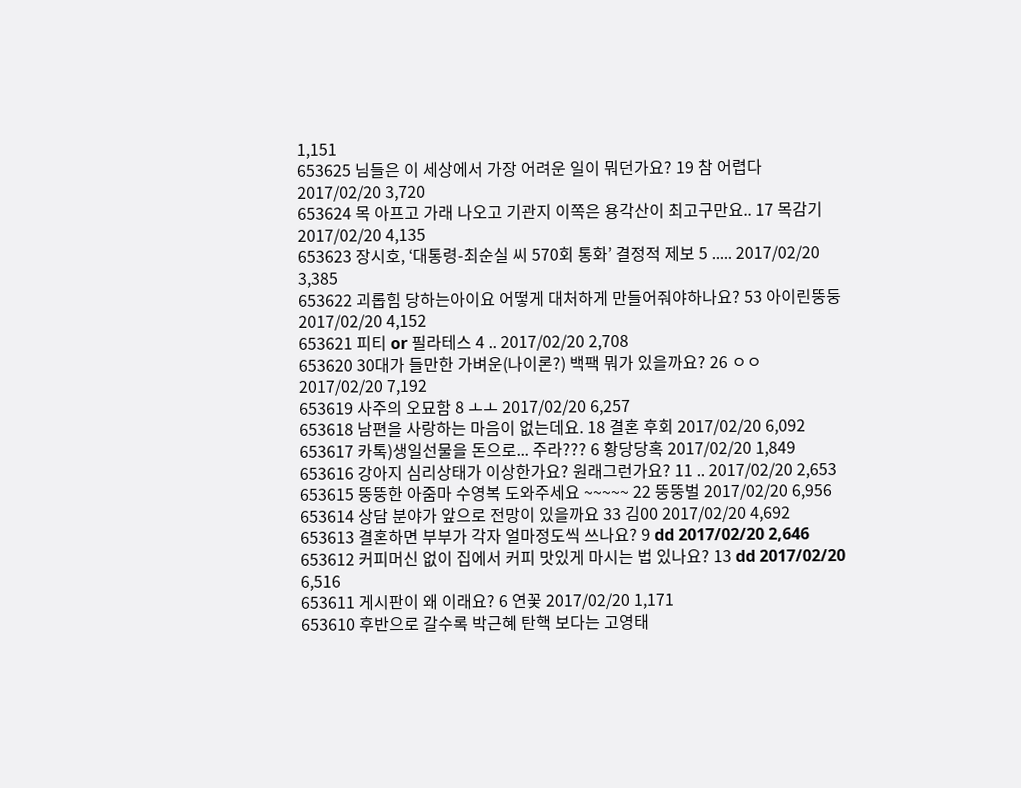1,151
653625 님들은 이 세상에서 가장 어려운 일이 뭐던가요? 19 참 어렵다 2017/02/20 3,720
653624 목 아프고 가래 나오고 기관지 이쪽은 용각산이 최고구만요.. 17 목감기 2017/02/20 4,135
653623 장시호, ‘대통령-최순실 씨 570회 통화’ 결정적 제보 5 ..... 2017/02/20 3,385
653622 괴롭힘 당하는아이요 어떻게 대처하게 만들어줘야하나요? 53 아이린뚱둥 2017/02/20 4,152
653621 피티 or 필라테스 4 .. 2017/02/20 2,708
653620 30대가 들만한 가벼운(나이론?) 백팩 뭐가 있을까요? 26 ㅇㅇ 2017/02/20 7,192
653619 사주의 오묘함 8 ㅗㅗ 2017/02/20 6,257
653618 남편을 사랑하는 마음이 없는데요. 18 결혼 후회 2017/02/20 6,092
653617 카톡)생일선물을 돈으로... 주라??? 6 황당당혹 2017/02/20 1,849
653616 강아지 심리상태가 이상한가요? 원래그런가요? 11 .. 2017/02/20 2,653
653615 뚱뚱한 아줌마 수영복 도와주세요 ~~~~~ 22 뚱뚱벌 2017/02/20 6,956
653614 상담 분야가 앞으로 전망이 있을까요 33 김00 2017/02/20 4,692
653613 결혼하면 부부가 각자 얼마정도씩 쓰나요? 9 dd 2017/02/20 2,646
653612 커피머신 없이 집에서 커피 맛있게 마시는 법 있나요? 13 dd 2017/02/20 6,516
653611 게시판이 왜 이래요? 6 연꽃 2017/02/20 1,171
653610 후반으로 갈수록 박근혜 탄핵 보다는 고영태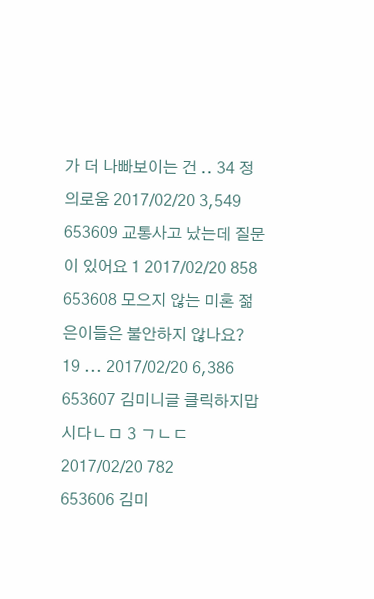가 더 나빠보이는 건 .. 34 정의로움 2017/02/20 3,549
653609 교통사고 났는데 질문이 있어요 1 2017/02/20 858
653608 모으지 않는 미혼 젊은이들은 불안하지 않나요? 19 ... 2017/02/20 6,386
653607 김미니글 클릭하지맙시다ㄴㅁ 3 ㄱㄴㄷ 2017/02/20 782
653606 김미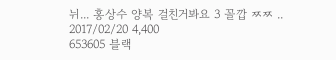뉘... 홍상수 양복 걸친거봐요 3 꼴깝 ㅉㅉ .. 2017/02/20 4,400
653605 블랙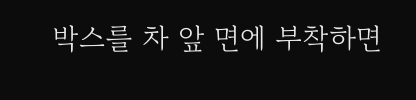박스를 차 앞 면에 부착하면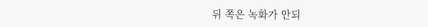뒤 쪽은 녹화가 안되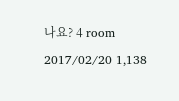나요? 4 room 2017/02/20 1,138